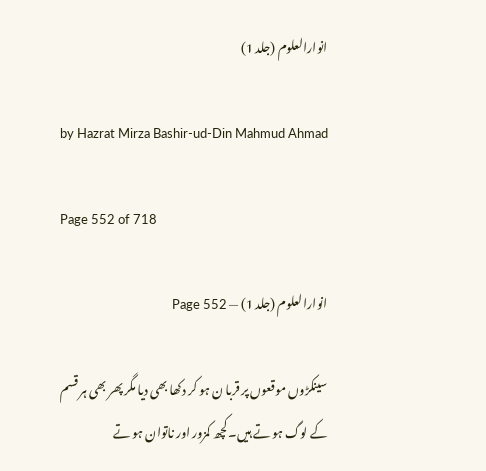انوارالعلوم (جلد 1)

by Hazrat Mirza Bashir-ud-Din Mahmud Ahmad

Page 552 of 718

انوارالعلوم (جلد 1) — Page 552

سینکڑوں موقعوں پر قربا ن ہو کر دکھا بھی دیا مگر پھر بھی ہر قسم کے لوگ ہو تے ہیں۔کچھ کمزور اور ناتوان ہو تے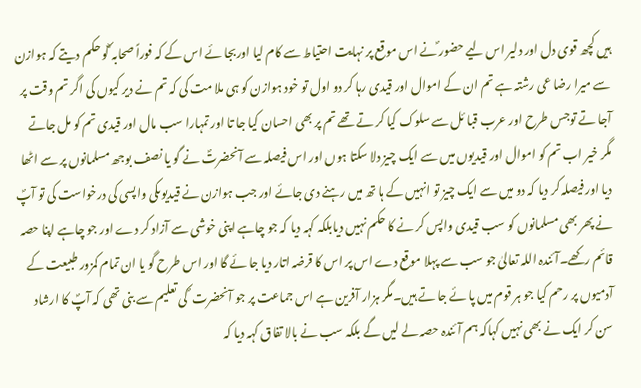ہیں کچھ قوی دل اور دلیر اس لیے حضور ؐنے اس موقع پر نہایت احتیاط سے کام لیا اوربجا ئے اس کے کہ فوراً صحابہ ؓکو حکم دیتے کہ ہوازن سے میرا رضا عی رشتہ ہے تم ان کے اموال اور قیدی رہا کر دو اول تو خود ہوازن کو ہی ملا مت کی کہ تم نے دیر کیوں کی اگر تم وقت پر آجا تے توجس طرح اور عرب قبا ئل سے سلوک کیا کر تے تھے تم پر بھی احسان کیا جا تا اور تمہارا سب مال اور قیدی تم کو مل جاتے مگر خیر اب تم کو اموال اور قیدیوں میں سے ایک چیز دلا سکتا ہوں اور اس فیصلہ سے آنحضرتؐ نے گو یا نصف بوجھ مسلمانوں پر سے اٹھا دیا اور فیصلہ کر دیا کہ دو میں سے ایک چیز تو انہیں کے ہا تھ میں رہنے دی جائے اور جب ہوازن نے قیدیوںکی واپسی کی درخواست کی تو آپؐ نے پھر بھی مسلمانوں کو سب قیدی واپس کر نے کا حکم نہیں دیابلکہ کہہ دیا کہ جو چاہے اپنی خوشی سے آزاد کر دے اور جو چاہے اپنا حصہ قائم رکھے۔آئندہ اللہ تعالیٰ جو سب سے پہلا موقع دے اس پر اس کا قرضہ اتار دیا جا ئے گا اور اس طرح گو یا ان تمام کمزور طبیعت کے آدمیوں پر رحم کیا جو ہر قوم میں پا ئے جا تے ہیں۔مگر ہزار آفرین ہے اس جماعت پر جو آنحضرت ؐ کی تعلیم سے بنی تھی کہ آپؐ کا ارشاد سن کر ایک نے بھی نہیں کہاکہ ہم آئندہ حصہ لے لیں گے بلکہ سب نے بالا تفاق کہہ دیا کہ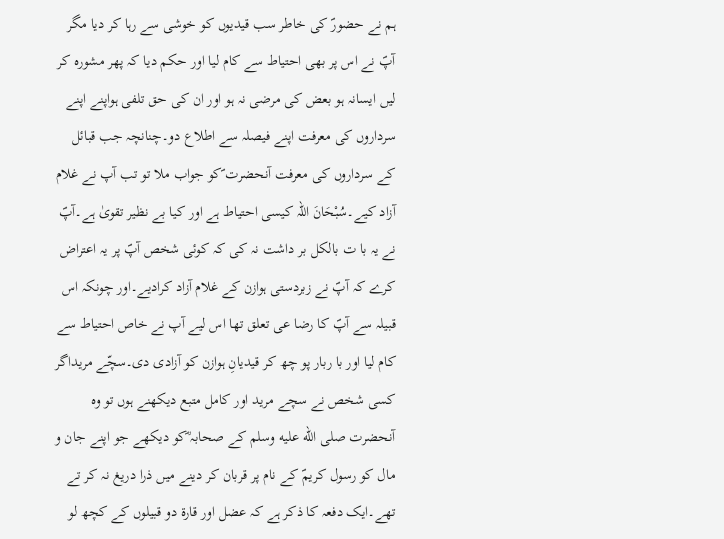ہم نے حضورؐ کی خاطر سب قیدیوں کو خوشی سے رہا کر دیا مگر آپؐ نے اس پر بھی احتیاط سے کام لیا اور حکم دیا کہ پھر مشورہ کر لیں ایسانہ ہو بعض کی مرضی نہ ہو اور ان کی حق تلفی ہواپنے اپنے سرداروں کی معرفت اپنے فیصلہ سے اطلاع دو۔چنانچہ جب قبائل کے سرداروں کی معرفت آنحضرت ؐکو جواب ملا تو تب آپ نے غلام آزاد کیے۔سُبْحَانَ اللہ کیسی احتیاط ہے اور کیا بے نظیر تقویٰ ہے۔آپؐ نے یہ با ت بالکل بر داشت نہ کی کہ کوئی شخص آپؐ پر یہ اعتراض کرے کہ آپؐ نے زبردستی ہوازن کے غلام آزاد کرادیے۔اور چونکہ اس قبیلہ سے آپؐ کا رضا عی تعلق تھا اس لیے آپ نے خاص احتیاط سے کام لیا اور با ربار پو چھ کر قیدیانِ ہوازن کو آزادی دی۔سچّے مریداگر کسی شخص نے سچے مرید اور کامل متبع دیکھنے ہوں تو وہ آنحضرت صلى الله عليه وسلم کے صحابہ ؓکو دیکھے جو اپنے جان و مال کو رسول کریمؐ کے نام پر قربان کر دینے میں ذرا دریغ نہ کر تے تھے۔ایک دفعہ کا ذکر ہے کہ عضل اور قارۃ دو قبیلوں کے کچھ لو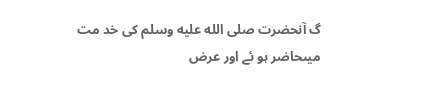گ آنحضرت صلى الله عليه وسلم کی خد مت میںحاضر ہو ئے اور عرض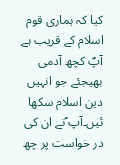کیا کہ ہماری قوم اسلام کے قریب ہے آپؐ کچھ آدمی بھیجئے جو انہیں دین اسلام سکھا ئیں۔آپ ؐنے ان کی در خواست پر چھ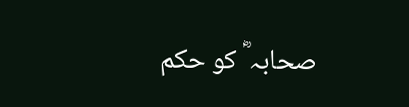صحابہ ؓ کو حکم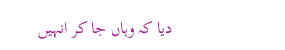دیا کہ وہاں جا کر انہیں